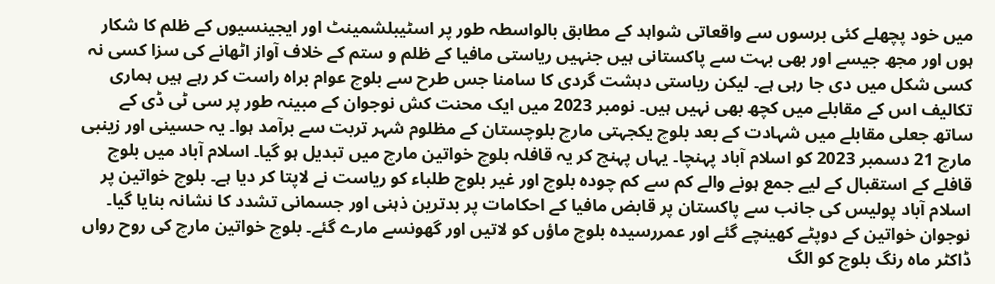میں خود پچھلے کئی برسوں سے واقعاتی شواہد کے مطابق بالواسطہ طور پر اسٹیبلشمینٹ اور ایجینسیوں کے ظلم کا شکار ہوں اور مجھ جیسے اور بھی بہت سے پاکستانی ہیں جنہیں ریاستی مافیا کے ظلم و ستم کے خلاف آواز اٹھانے کی سزا کسی نہ کسی شکل میں دی جا رہی ہے۔ لیکن ریاستی دہشت گردی کا سامنا جس طرح سے بلوچ عوام براہ راست کر رہے ہیں ہماری تکالیف اس کے مقابلے میں کچھ بھی نہیں ہیں۔ نومبر 2023 میں ایک محنت کش نوجوان کے مبینہ طور پر سی ٹی ڈی کے ساتھ جعلی مقابلے میں شہادت کے بعد بلوچ یکجہتی مارچ بلوچستان کے مظلوم شہر تربت سے برآمد ہوا۔ یہ حسینی اور زینبی مارچ 21 دسمبر 2023 کو اسلام آباد پہنچا۔ یہاں پہنچ کر یہ قافلہ بلوچ خواتین مارچ میں تبدیل ہو گیا۔ اسلام آباد میں بلوچ قافلے کے استقبال کے لیے جمع ہونے والے کم سے کم چودہ بلوچ اور غیر بلوچ طلباء کو ریاست نے لاپتا کر دیا ہے۔ بلوچ خواتین پر اسلام آباد پولیس کی جانب سے پاکستان پر قابض مافیا کے احکامات پر بدترین ذہنی اور جسمانی تشدد کا نشانہ بنایا گیا۔ نوجوان خواتین کے دوپٹے کھینچے گئے اور عمررسیدہ بلوچ ماؤں کو لاتیں اور گھونسے مارے گئے۔ بلوچ خواتین مارچ کی روح رواں ڈاکٹر ماہ رنگ بلوچ کو الگ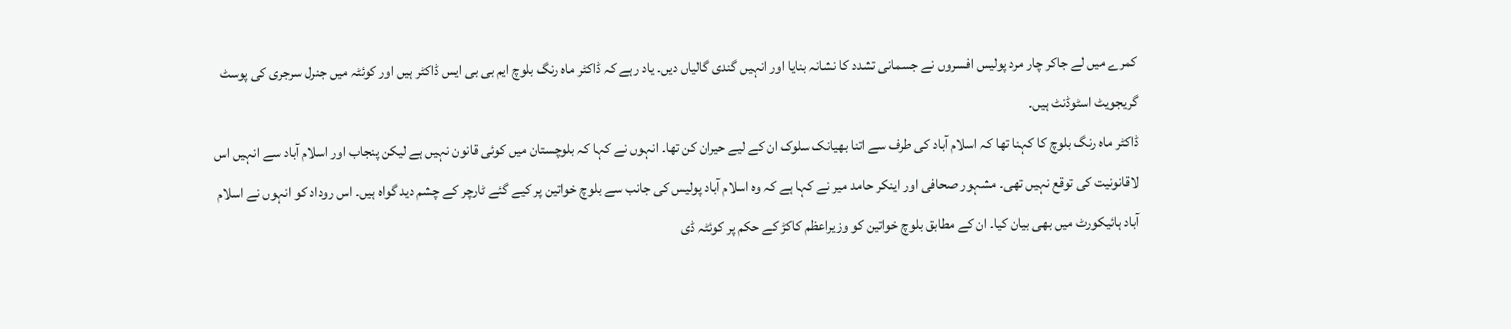کمرے میں لے جاکر چار مرد پولیس افسروں نے جسمانی تشدد کا نشانہ بنایا اور انہیں گندی گالیاں دیں۔ یاد رہے کہ ڈاکٹر ماہ رنگ بلوچ ایم بی بی ایس ڈاکٹر ہیں اور کوئٹہ میں جنرل سرجری کی پوسٹ گریجویٹ اسٹوڈنٹ ہیں۔
ڈاکٹر ماہ رنگ بلوچ کا کہنا تھا کہ اسلام آباد کی طرف سے اتنا بھیانک سلوک ان کے لیے حیران کن تھا۔ انہوں نے کہا کہ بلوچستان میں کوئی قانون نہیں ہے لیکن پنجاب اور اسلام آباد سے انہیں اس لاقانونیت کی توقع نہیں تھی۔ مشہور صحافی اور اینکر حامد میر نے کہا ہے کہ وہ اسلام آباد پولیس کی جانب سے بلوچ خواتین پر کیے گئے ٹارچر کے چشم دید گواہ ہیں۔ اس روداد کو انہوں نے اسلام آباد ہائیکورٹ میں بھی بیان کیا۔ ان کے مطابق بلوچ خواتین کو وزیراعظم کاکڑ کے حکم پر کوئٹہ ڈی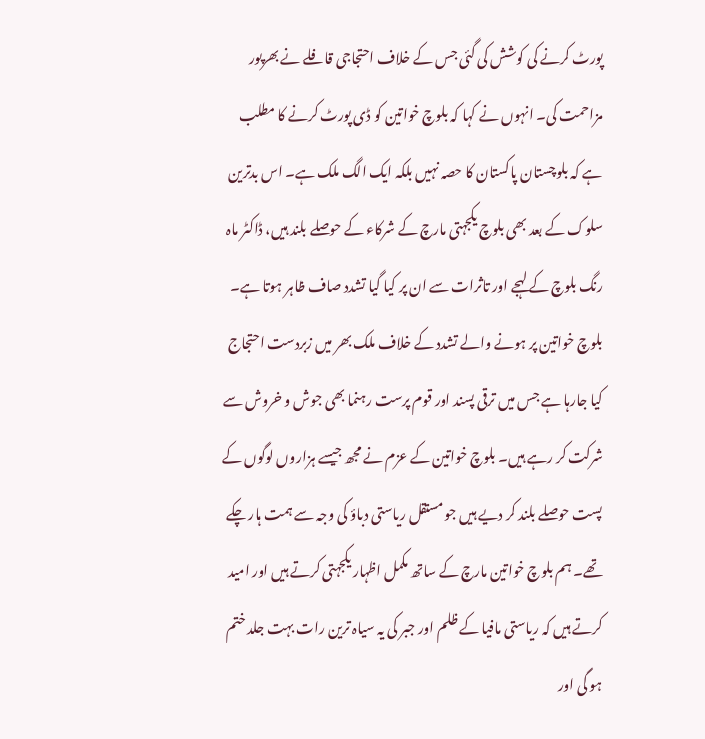پورٹ کرنے کی کوشش کی گئی جس کے خلاف احتجاجی قافلے نے بھرپور مزاحمت کی۔ انہوں نے کہا کہ بلوچ خواتین کو ڈی پورٹ کرنے کا مطلب ہے کہ بلوچستان پاکستان کا حصہ نہیں بلکہ ایک الگ ملک ہے۔ اس بدترین سلوک کے بعد بھی بلوچ یکجہتی مارچ کے شرکاء کے حوصلے بلند ہیں، ڈاکٹر ماہ رنگ بلوچ کے لہجے اور تاثرات سے ان پر کیا گیا تشدد صاف ظاہر ہوتا ہے۔
بلوچ خواتین پر ہونے والے تشدد کے خلاف ملک بھر میں زبردست احتجاج کیا جارہا ہے جس میں ترقی پسند اور قوم پرست رہنما بھی جوش و خروش سے شرکت کر رہے ہیں۔ بلوچ خواتین کے عزم نے مجھ جیسے ہزاروں لوگوں کے پست حوصلے بلند کر دیے ہیں جو مستقل ریاستی دباؤ کی وجہ سے ہمت ہار چکے تھے۔ ہم بلوچ خواتین مارچ کے ساتھ مکمل اظہار یکجہتی کرتے ہیں اور امید کرتے ہیں کہ ریاستی مافیا کے ظلم اور جبر کی یہ سیاہ ترین رات بہت جلد ختم ہو گی اور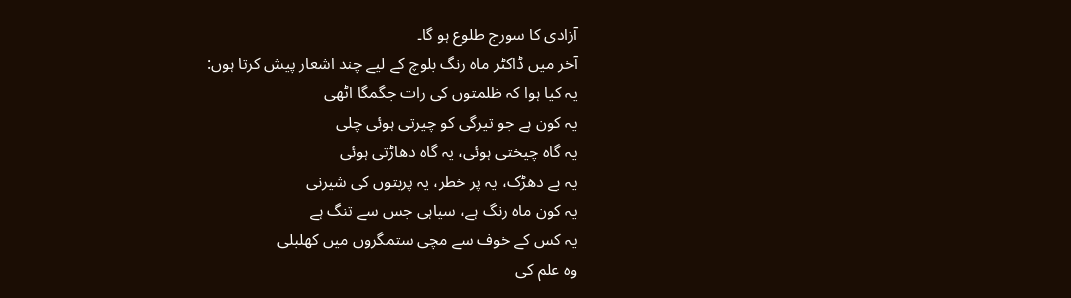آزادی کا سورج طلوع ہو گا۔
آخر میں ڈاکٹر ماہ رنگ بلوچ کے لیے چند اشعار پیش کرتا ہوں:
یہ کیا ہوا کہ ظلمتوں کی رات جگمگا اٹھی
یہ کون ہے جو تیرگی کو چیرتی ہوئی چلی
یہ گاہ چیختی ہوئی، یہ گاہ دھاڑتی ہوئی
یہ بے دھڑک، یہ پر خطر، یہ پربتوں کی شیرنی
یہ کون ماہ رنگ ہے، سیاہی جس سے تنگ ہے
یہ کس کے خوف سے مچی ستمگروں میں کھلبلی
وہ علم کی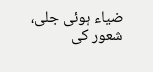ضیاء ہوئی جلی، شعور کی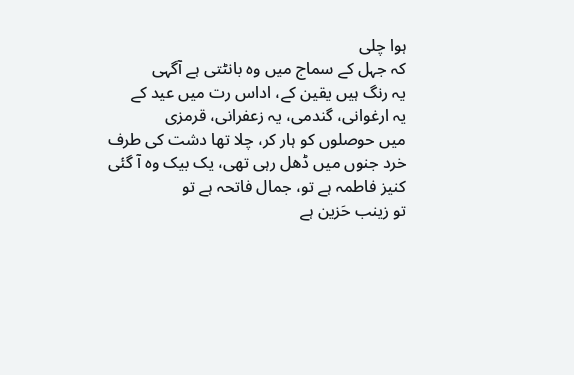ہوا چلی
کہ جہل کے سماج میں وہ بانٹتی ہے آگہی
یہ رنگ ہیں یقین کے، اداس رت میں عید کے
یہ ارغوانی، گندمی، یہ زعفرانی، قرمزی
میں حوصلوں کو ہار کر، چلا تھا دشت کی طرف
خرد جنوں میں ڈھل رہی تھی، یک بیک وہ آ گئی
کنیز فاطمہ ہے تو، جمال فاتحہ ہے تو
تو زینب حَزین ہے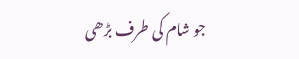جو شام کی طرف بڑھی